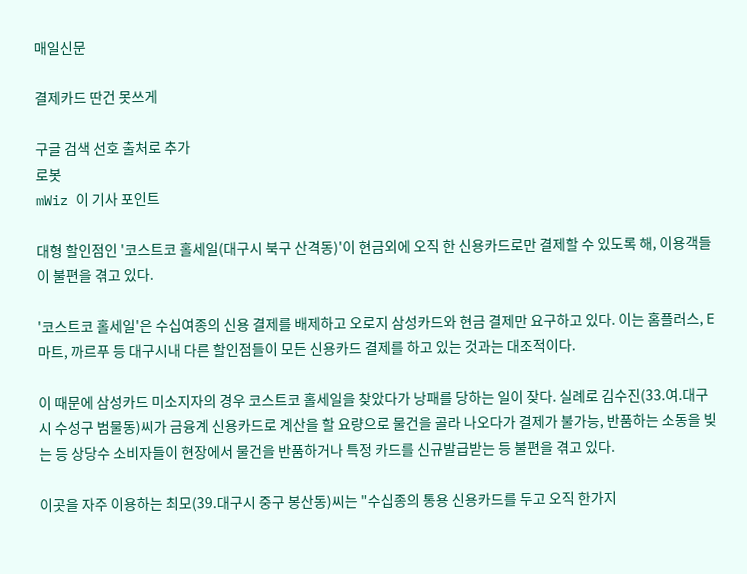매일신문

결제카드 딴건 못쓰게

구글 검색 선호 출처로 추가
로봇
mWiz 이 기사 포인트

대형 할인점인 '코스트코 홀세일(대구시 북구 산격동)'이 현금외에 오직 한 신용카드로만 결제할 수 있도록 해, 이용객들이 불편을 겪고 있다.

'코스트코 홀세일'은 수십여종의 신용 결제를 배제하고 오로지 삼성카드와 현금 결제만 요구하고 있다. 이는 홈플러스, E마트, 까르푸 등 대구시내 다른 할인점들이 모든 신용카드 결제를 하고 있는 것과는 대조적이다.

이 때문에 삼성카드 미소지자의 경우 코스트코 홀세일을 찾았다가 낭패를 당하는 일이 잦다. 실례로 김수진(33.여.대구시 수성구 범물동)씨가 금융계 신용카드로 계산을 할 요량으로 물건을 골라 나오다가 결제가 불가능, 반품하는 소동을 빚는 등 상당수 소비자들이 현장에서 물건을 반품하거나 특정 카드를 신규발급받는 등 불편을 겪고 있다.

이곳을 자주 이용하는 최모(39.대구시 중구 봉산동)씨는 "수십종의 통용 신용카드를 두고 오직 한가지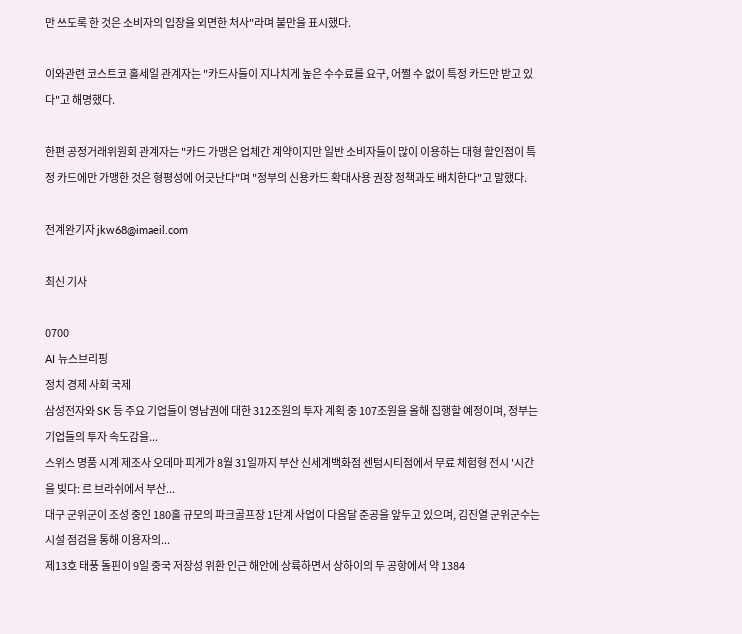만 쓰도록 한 것은 소비자의 입장을 외면한 처사"라며 불만을 표시했다.

이와관련 코스트코 홀세일 관계자는 "카드사들이 지나치게 높은 수수료를 요구, 어쩔 수 없이 특정 카드만 받고 있다"고 해명했다.

한편 공정거래위원회 관계자는 "카드 가맹은 업체간 계약이지만 일반 소비자들이 많이 이용하는 대형 할인점이 특정 카드에만 가맹한 것은 형평성에 어긋난다"며 "정부의 신용카드 확대사용 권장 정책과도 배치한다"고 말했다.

전계완기자 jkw68@imaeil.com

최신 기사

0700
AI 뉴스브리핑
정치 경제 사회 국제
삼성전자와 SK 등 주요 기업들이 영남권에 대한 312조원의 투자 계획 중 107조원을 올해 집행할 예정이며, 정부는 기업들의 투자 속도감을...
스위스 명품 시계 제조사 오데마 피게가 8월 31일까지 부산 신세계백화점 센텀시티점에서 무료 체험형 전시 '시간을 빚다: 르 브라쉬에서 부산...
대구 군위군이 조성 중인 180홀 규모의 파크골프장 1단계 사업이 다음달 준공을 앞두고 있으며, 김진열 군위군수는 시설 점검을 통해 이용자의...
제13호 태풍 돌핀이 9일 중국 저장성 위환 인근 해안에 상륙하면서 상하이의 두 공항에서 약 1384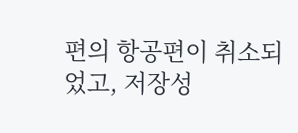편의 항공편이 취소되었고, 저장성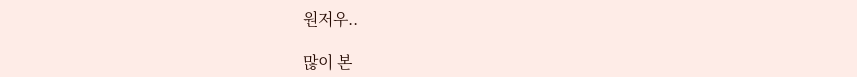원저우..

많이 본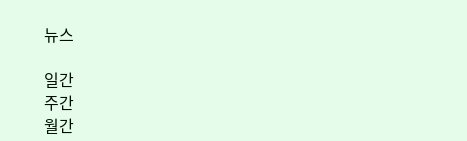뉴스

일간
주간
월간